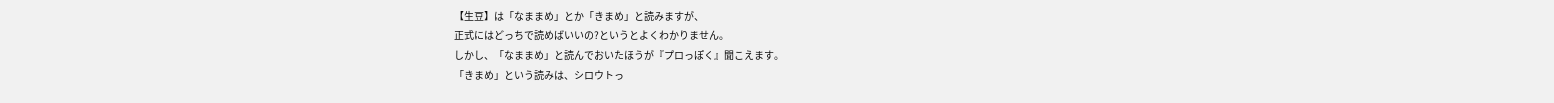【生豆】は「なままめ」とか「きまめ」と読みますが、
正式にはどっちで読めばいいの?というとよくわかりません。
しかし、「なままめ」と読んでおいたほうが『プロっぽく』聞こえます。
「きまめ」という読みは、シロウトっ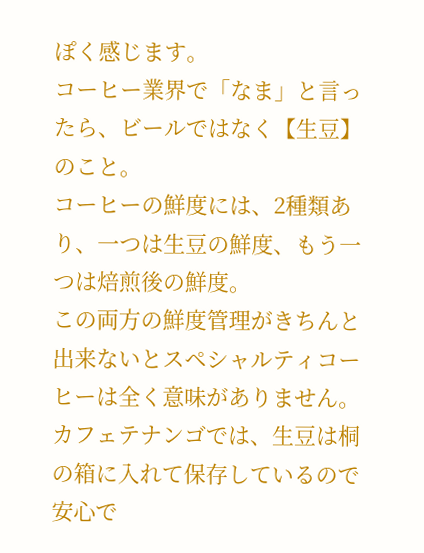ぽく感じます。
コーヒー業界で「なま」と言ったら、ビールではなく【生豆】のこと。
コーヒーの鮮度には、2種類あり、一つは生豆の鮮度、もう一つは焙煎後の鮮度。
この両方の鮮度管理がきちんと出来ないとスペシャルティコーヒーは全く意味がありません。
カフェテナンゴでは、生豆は桐の箱に入れて保存しているので安心で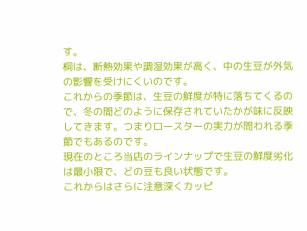す。
桐は、断熱効果や調湿効果が高く、中の生豆が外気の影響を受けにくいのです。
これからの季節は、生豆の鮮度が特に落ちてくるので、冬の間どのように保存されていたかが味に反映してきます。つまりロースターの実力が問われる季節でもあるのです。
現在のところ当店のラインナップで生豆の鮮度劣化は最小限で、どの豆も良い状態です。
これからはさらに注意深くカッピ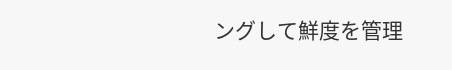ングして鮮度を管理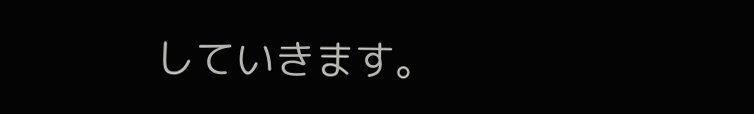していきます。